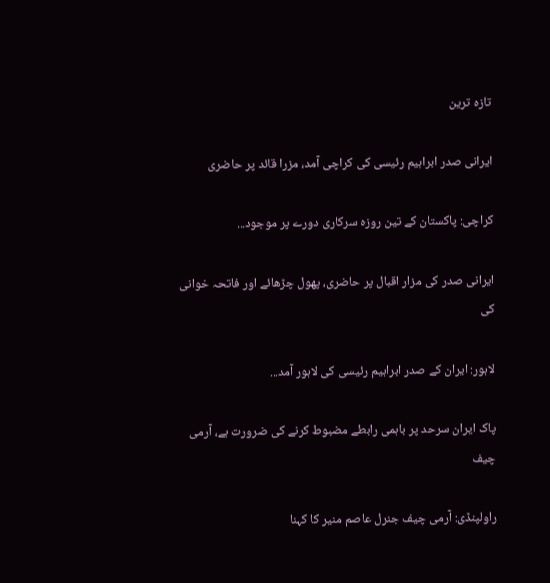تازہ ترین

ایرانی صدر ابراہیم رئیسی کی کراچی آمد، مزرا قائد پر حاضری

کراچی: پاکستان کے تین روزہ سرکاری دورے پر موجود...

ایرانی صدر کی مزار اقبال پر حاضری، پھول چڑھائے اور فاتحہ خوانی کی

لاہور: ایران کے صدر ابراہیم رئیسی کی لاہور آمد...

پاک ایران سرحد پر باہمی رابطے مضبوط کرنے کی ضرورت ہے، آرمی چیف

راولپنڈی: آرمی چیف جنرل عاصم منیر کا کہنا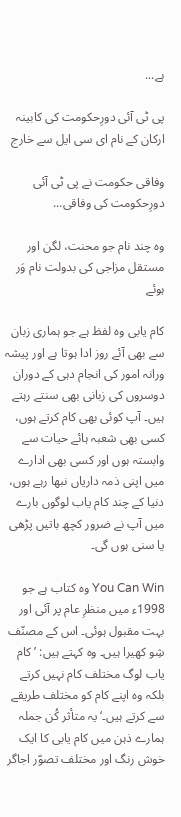ہے...

پی ٹی آئی دورِحکومت کی کابینہ ارکان کے نام ای سی ایل سے خارج

وفاقی حکومت نے پی ٹی آئی دورِحکومت کی وفاقی...

وہ چند نام جو محنت، لگن اور مستقل مزاجی کی بدولت نام وَر ہوئے

کام یابی وہ لفظ ہے جو ہماری زبان سے بھی آئے روز ادا ہوتا ہے اور پیشہ ورانہ امور کی انجام دہی کے دوران دوسروں کی زبانی بھی سنتے رہتے ہیں۔ آپ کوئی بھی کام کرتے ہوں، کسی بھی شعبہ ہائے حیات سے وابستہ ہوں اور کسی بھی ادارے میں اپنی ذمہ داریاں نبھا رہے ہوں، دنیا کے چند کام یاب لوگوں بارے میں آپ نے ضرور کچھ باتیں پڑھی یا سنی ہوں گی۔

You Can Win وہ کتاب ہے جو 1998ء میں منظرِ عام پر آئی اور بہت مقبول ہوئی۔ اس کے مصنّف شِو کھیرا ہیں۔ وہ کہتے ہیں: ’کام یاب لوگ مختلف کام نہیں کرتے بلکہ وہ اپنے کام کو مختلف طریقے سے کرتے ہیں۔‘ یہ متأثر کُن جملہ ہمارے ذہن میں کام یابی کا ایک خوش رنگ اور مختلف تصوّر اجاگر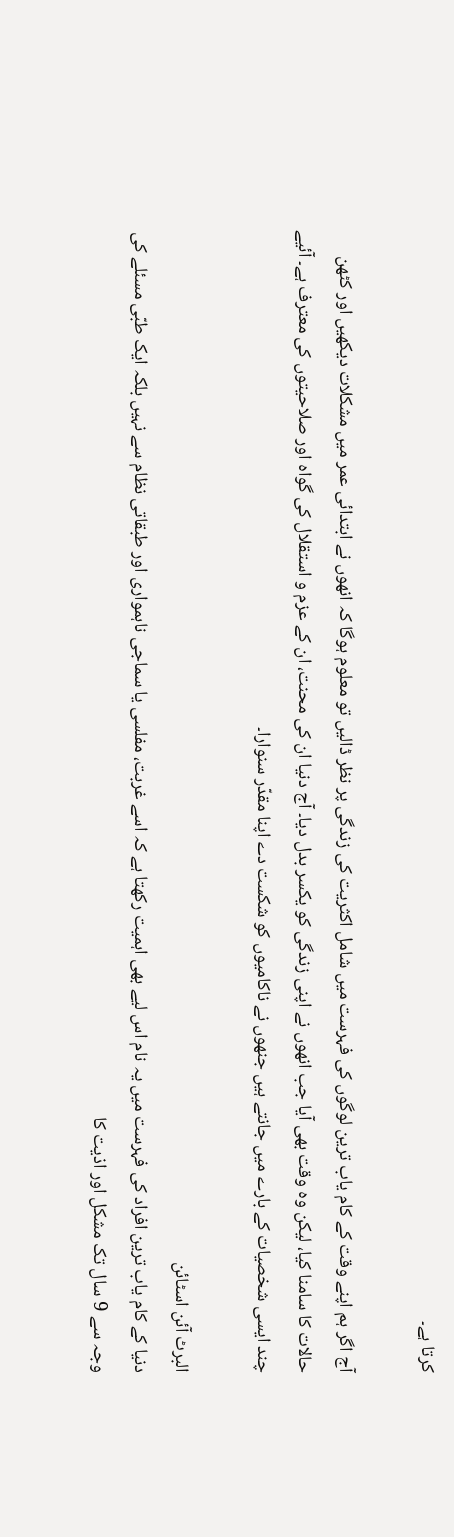کرتا ہے۔

آج اگر ہم اپنے وقت کے کام یاب ترین لوگوں کی فہرست میں شامل اکثریت کی زندگی پر نظر ڈالیں تو معلوم ہوگا کہ انھوں نے ابتدائی عمر میں مشکلات دیکھیں اور کٹھن حالات کا سامنا کیا، لیکن وہ وقت بھی آیا جب انھوں نے اپنی زندگی کو یکسر بدل دیا۔ آج دنیا ان کی محنت، ان کے عزم و استقلال کی گواہ اور صلاحیتوں کی معترف ہے۔ آئیے چند ایسی شخصیات کے بارے میں‌ جانتے ہیں جنھوں نے ناکامیوں کو شکست دے اپنا مقدّر سنوارا۔

البرٹ آئن اسٹائن
دنیا کے کام یاب ترین افراد کی فہرست میں یہ نام اس لیے بھی اہمیت رکھتا ہے کہ اسے غربت، مفلسی یا سماجی ناہمواری اور طبقاتی نظام سے نہیں بلکہ ایک طبّی مسئلے کی وجہ سے 9 سال تک مشکل اور اذیت کا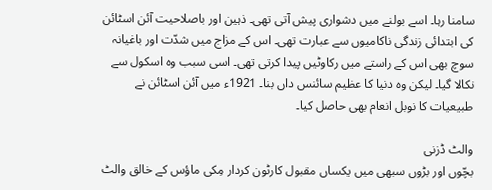سامنا رہا۔ اسے بولنے میں‌ دشواری پیش آتی تھی۔ ذہین اور باصلاحیت آئن اسٹائن کی ابتدائی زندگی ناکامیوں سے عبارت تھی۔ اس کے مزاج میں شدّت اور باغیانہ سوچ بھی اس کے راستے میں رکاوٹیں‌ پیدا کرتی تھی۔ اسی سبب وہ اسکول سے نکالا گیا۔ لیکن وہ دنیا کا عظیم سائنس داں بنا۔ 1921ء میں آئن اسٹائن نے طبیعیات کا نوبل انعام بھی حاصل کیا۔

والٹ ڈزنی
بچّوں اور بڑوں سبھی میں یکساں مقبول کارٹون کردار مِکی ماؤس کے خالق والٹ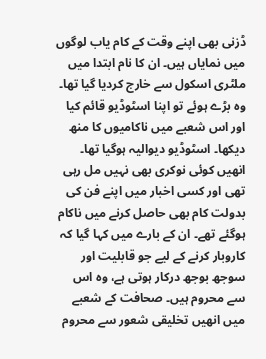ڈزنی بھی اپنے وقت کے کام یاب لوگوں میں‌ نمایاں ہیں۔ ان کا نام ابتدا میں ملٹری اسکول سے خارج کردیا گیا تھا۔ وہ بڑے ہوئے تو اپنا اسٹوڈیو قائم کیا اور اس شعبے میں ناکامیوں کا منھ دیکھا۔ اسٹوڈیو دیوالیہ ہوگیا تھا۔ انھیں کوئی نوکری بھی نہیں مل رہی تھی اور کسی اخبار میں‌ اپنے فن کی بدولت کام بھی حاصل کرنے میں ناکام ہوگئے تھے۔ ان کے بارے میں کہا گیا کہ کاروبار کرنے کے لیے جو قابلیت اور سوجھ بوجھ درکار ہوتی ہے، وہ اس سے محروم ہیں۔ صحافت کے شعبے میں انھیں تخلیقی شعور سے محروم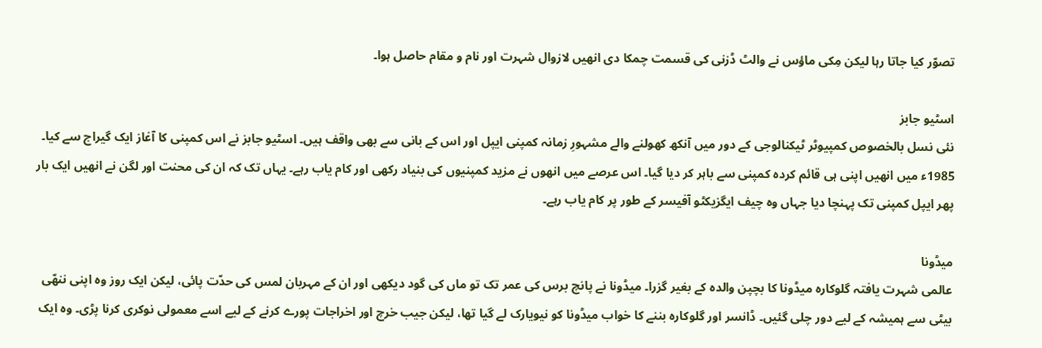تصوّر کیا جاتا رہا لیکن مِکی ماؤس نے والٹ ڈزنی کی قسمت چمکا دی انھیں لازوال شہرت اور نام و مقام حاصل ہوا۔

اسٹیو جابز
نئی نسل بالخصوص کمپیوٹر ٹیکنالوجی کے دور میں آنکھ کھولنے والے مشہورِ زمانہ کمپنی ایپل اور اس کے بانی سے بھی واقف ہیں۔ اسٹیو جابز نے اس کمپنی کا آغاز ایک گیراج سے کیا۔ 1985ء میں انھیں اپنی ہی قائم کردہ کمپنی سے باہر کر دیا گیا۔ اس عرصے میں انھوں‌ نے مزید کمپنیوں کی بنیاد رکھی اور کام یاب رہے۔ یہاں تک کہ ان کی محنت اور لگن نے انھیں ایک بار پھر ایپل کمپنی تک پہنچا دیا جہاں وہ چیف ایگزیکٹو آفیسر کے طور پر کام یاب رہے۔

میڈونا
عالمی شہرت یافتہ گلوکارہ میڈونا کا بچپن والدہ کے بغیر گزرا۔ میڈونا نے پانچ برس کی عمر تک تو ماں کی گود دیکھی اور ان کے مہربان لمس کی حدّت پائی، لیکن ایک روز وہ اپنی ننھّی بیٹی سے ہمیشہ کے لیے دور چلی گئیں۔ ڈانسر اور گلوکارہ بننے کا خواب میڈونا کو نیویارک لے گیا تھا، لیکن جیب خرچ اور اخراجات پورے کرنے کے لیے اسے معمولی نوکری کرنا پڑی۔ وہ ایک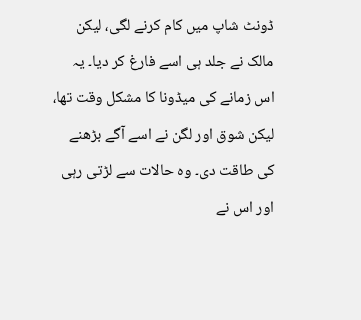ڈونٹ شاپ میں کام کرنے لگی، لیکن مالک نے جلد ہی اسے فارغ کر دیا۔ یہ اس زمانے کی میڈونا کا مشکل وقت تھا، لیکن شوق اور لگن نے اسے آگے بڑھنے کی طاقت دی۔ وہ حالات سے لڑتی رہی اور اس نے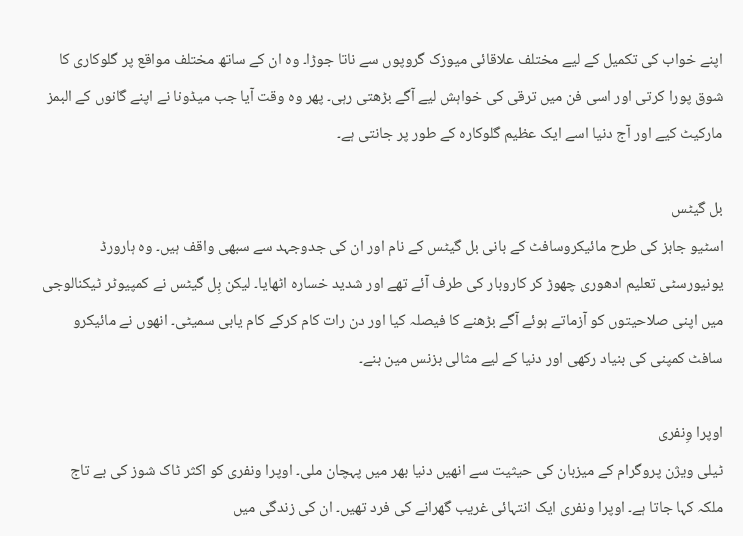اپنے خواب کی تکمیل کے لیے مختلف علاقائی میوزک گروپوں سے ناتا جوڑا۔ وہ ان کے ساتھ مختلف مواقع پر گلوکاری کا شوق پورا کرتی اور اسی فن میں ترقی کی خواہش لیے آگے بڑھتی رہی۔ پھر وہ وقت آیا جب میڈونا نے اپنے گانوں کے البمز مارکیٹ کیے اور آج دنیا اسے ایک عظیم گلوکارہ کے طور پر جانتی ہے۔

بل گیٹس
اسٹیو جابز کی طرح مائیکروسافٹ کے بانی بل گیٹس کے نام اور ان کی جدوجہد سے سبھی واقف ہیں۔ وہ ہارورڈ یونیورسٹی تعلیم ادھوری چھوڑ کر کاروبار کی طرف آئے تھے اور شدید خسارہ اٹھایا۔ لیکن بِل گیٹس نے کمپیوٹر ٹیکنالوجی میں اپنی صلاحیتوں کو آزماتے ہوئے آگے بڑھنے کا فیصلہ کیا اور دن رات کام کرکے کام یابی سمیٹی۔ انھوں نے مائیکرو سافٹ کمپنی کی بنیاد رکھی اور دنیا کے لیے مثالی بزنس مین بنے۔

اوپرا وِنفری
ٹیلی ویژن پروگرام کے میزبان کی حیثیت سے انھیں دنیا بھر میں پہچان ملی۔ اوپرا ونفری کو اکثر ٹاک شوز کی بے تاج ملکہ کہا جاتا ہے۔ اوپرا ونفری ایک انتہائی غریب گھرانے کی فرد تھیں۔ ان کی زندگی میں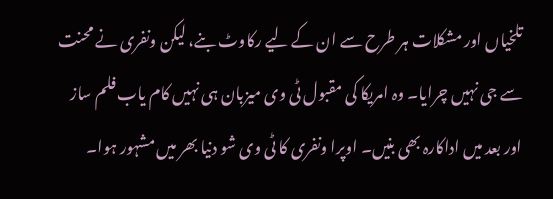تلخیاں اور مشکلات ہر طرح سے ان کے لیے رکاوٹ بنے، لیکن ونفری نے محنت سے جی نہیں چرایا۔ وہ امریکا کی مقبول ٹی وی میزبان ہی نہیں کام یاب فلم ساز اور بعد میں اداکارہ بھی بنیں۔ اوپرا ونفری کا ٹی وی شو دنیا بھر میں مشہور ہوا۔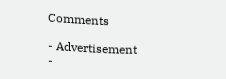Comments

- Advertisement -